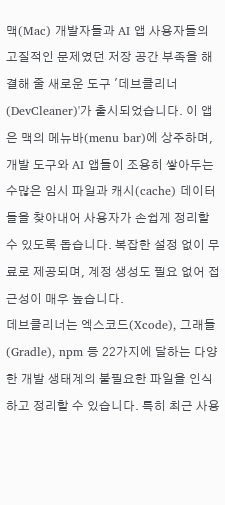맥(Mac) 개발자들과 AI 앱 사용자들의 고질적인 문제였던 저장 공간 부족을 해결해 줄 새로운 도구 '데브클리너(DevCleaner)'가 출시되었습니다. 이 앱은 맥의 메뉴바(menu bar)에 상주하며, 개발 도구와 AI 앱들이 조용히 쌓아두는 수많은 임시 파일과 캐시(cache) 데이터들을 찾아내어 사용자가 손쉽게 정리할 수 있도록 돕습니다. 복잡한 설정 없이 무료로 제공되며, 계정 생성도 필요 없어 접근성이 매우 높습니다.
데브클리너는 엑스코드(Xcode), 그래들(Gradle), npm 등 22가지에 달하는 다양한 개발 생태계의 불필요한 파일을 인식하고 정리할 수 있습니다. 특히 최근 사용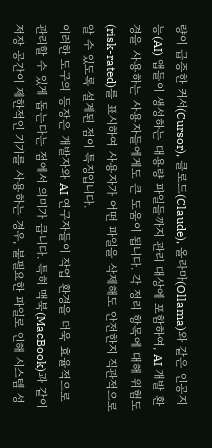량이 급증한 커서(Cursor), 클로드(Claude), 올라마(Ollama)와 같은 인공지능(AI) 앱들이 생성하는 대용량 파일들까지 관리 대상에 포함하여, AI 개발 환경을 사용하는 사용자들에게도 큰 도움이 됩니다. 각 정리 항목에 대해 위험도(risk-rated)를 표시하여 사용자가 어떤 파일을 삭제해도 안전한지 직관적으로 알 수 있도록 설계된 점이 특징입니다.
이러한 도구의 등장은 개발자와 AI 연구자들이 작업 환경을 더욱 효율적으로 관리할 수 있게 돕는다는 점에서 의미가 큽니다. 특히 맥북(MacBook)과 같이 저장 공간이 제한적인 기기를 사용하는 경우, 불필요한 파일로 인해 시스템 성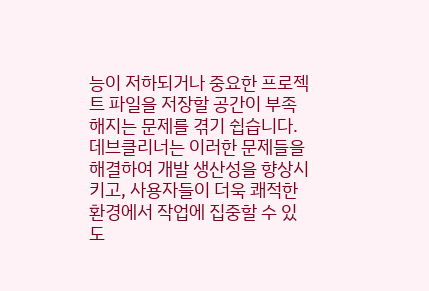능이 저하되거나 중요한 프로젝트 파일을 저장할 공간이 부족해지는 문제를 겪기 쉽습니다. 데브클리너는 이러한 문제들을 해결하여 개발 생산성을 향상시키고, 사용자들이 더욱 쾌적한 환경에서 작업에 집중할 수 있도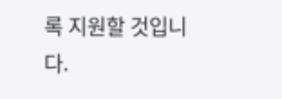록 지원할 것입니다.